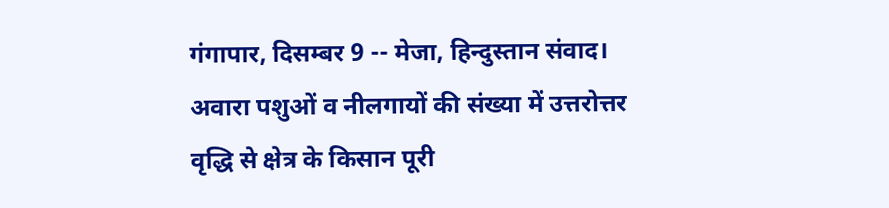गंगापार, दिसम्बर 9 -- मेजा, हिन्दुस्तान संवाद। अवारा पशुओं व नीलगायों की संख्या में उत्तरोत्तर वृद्धि से क्षेत्र के किसान पूरी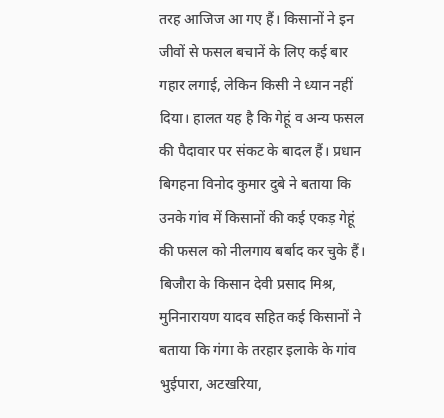तरह आजिज आ गए हैं। किसानों ने इन जीवों से फसल बचानें के लिए कई बार गहार लगाई, लेकिन किसी ने ध्यान नहीं दिया। हालत यह है कि गेहूं व अन्य फसल की पैदावार पर संकट के बादल हैं। प्रधान बिगहना विनोद कुमार दुबे ने बताया कि उनके गांव में किसानों की कई एकड़ गेहूं की फसल को नीलगाय बर्बाद कर चुके हैं। बिजौरा के किसान देवी प्रसाद मिश्र, मुनिनारायण यादव सहित कई किसानों ने बताया कि गंगा के तरहार इलाके के गांव भुईपारा, अटखरिया,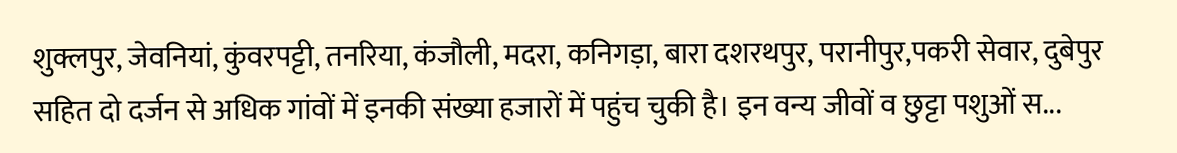शुक्लपुर, जेवनियां, कुंवरपट्टी, तनरिया, कंजौली, मदरा, कनिगड़ा, बारा दशरथपुर, परानीपुर,पकरी सेवार, दुबेपुर सहित दो दर्जन से अधिक गांवों में इनकी संख्या हजारों में पहुंच चुकी है। इन वन्य जीवों व छुट्टा पशुओं स...